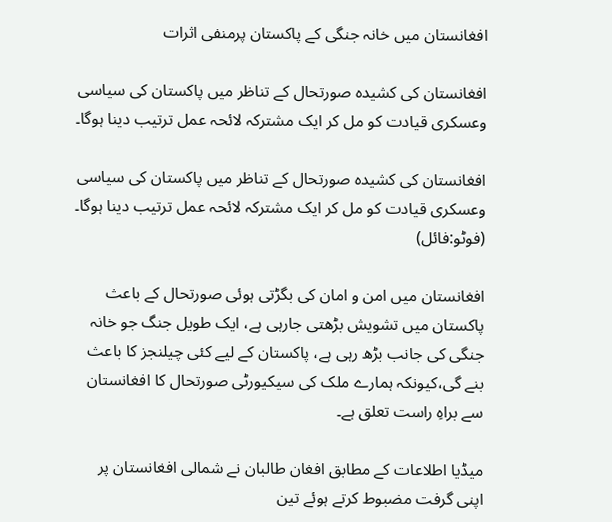افغانستان میں خانہ جنگی کے پاکستان پرمنفی اثرات

افغانستان کی کشیدہ صورتحال کے تناظر میں پاکستان کی سیاسی وعسکری قیادت کو مل کر ایک مشترکہ لائحہ عمل ترتیب دینا ہوگا۔

افغانستان کی کشیدہ صورتحال کے تناظر میں پاکستان کی سیاسی وعسکری قیادت کو مل کر ایک مشترکہ لائحہ عمل ترتیب دینا ہوگا۔ (فوٹو:فائل)

افغانستان میں امن و امان کی بگڑتی ہوئی صورتحال کے باعث پاکستان میں تشویش بڑھتی جارہی ہے، ایک طویل جنگ جو خانہ جنگی کی جانب بڑھ رہی ہے، پاکستان کے لیے کئی چیلنجز کا باعث بنے گی،کیونکہ ہمارے ملک کی سیکیورٹی صورتحال کا افغانستان سے براہِ راست تعلق ہے۔

میڈیا اطلاعات کے مطابق افغان طالبان نے شمالی افغانستان پر اپنی گرفت مضبوط کرتے ہوئے تین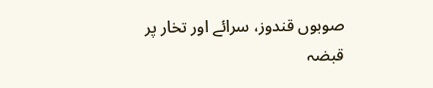صوبوں قندوز، سرائے اور تخار پر قبضہ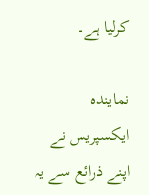کرلیا ہے۔

نمایندہ ایکسپریس نے اپنے ذرائع سے یہ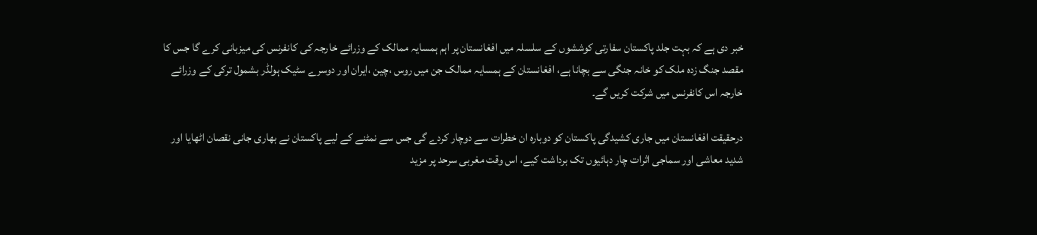خبر دی ہے کہ بہت جلد پاکستان سفارتی کوششوں کے سلسلہ میں افغانستان پر اہم ہمسایہ ممالک کے وزرائے خارجہ کی کانفرنس کی میزبانی کرے گا جس کا مقصد جنگ زدہ ملک کو خانہ جنگی سے بچانا ہے، افغانستان کے ہمسایہ ممالک جن میں روس ،چین ،ایران اور دوسرے سٹیک ہولڈر بشمول ترکی کے وزرائے خارجہ اس کانفرنس میں شرکت کریں گے۔

درحقیقت افغانستان میں جاری کشیدگی پاکستان کو دوبارہ ان خطرات سے دوچار کردے گی جس سے نمٹنے کے لیے پاکستان نے بھاری جانی نقصان اٹھایا اور شدید معاشی اور سماجی اثرات چار دہائیوں تک برداشت کیے، اس وقت مغربی سرحد پر مزید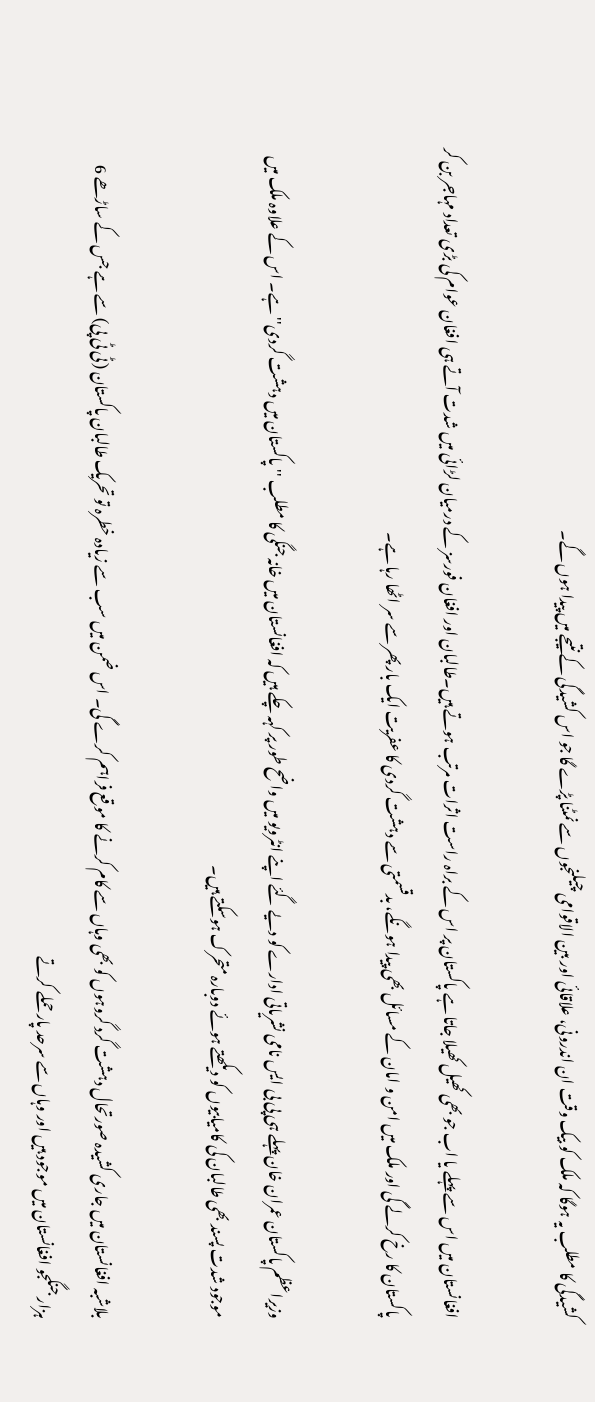کشیدگی کا مطلب یہ ہوگا کہ ملک کو بیک وقت ان اندرونی، علاقائی اور بین الاقوامی چیلنجوں سے نمٹنا پڑے گا جو اس کشیدگی کے نتیجے میں پیدا ہوں گے۔

افغانستان میں اس سے پہلے یا اب جو بھی کھیل کھیلا جاتا ہے پاکستان پر اس کے براہ راست اثرات مرتب ہوتے ہیں۔طالبان اور افغان فورسز کے درمیان لڑائی میں شدت آتے ہی افغان عوام کی بڑی تعداد مہاجر بن کر پاکستان کا رخ کرلے گی اور ملک میں امن و امان کے مسائل بھی پیدا ہونگے، بدقسمتی سے دہشت گردی کا عفریت ایک بار پھر سے سر اٹھا رہا ہے۔

وزیراعظم پاکستان عمران خان پہلے ہی پی بی ایس نامی نشریاتی ادارے کو دیے گئے اپنے انٹرویو میں واضح طور پر کہہ چکے ہیں کہ افغانستان میں خانہ جنگی کا مطلب ''پاکستان میں دہشت گردی'' ہے۔ اس کے علاوہ ملک میں موجود شدت پسند بھی طالبان کی کامیابیوں کو دیکھتے ہوئے دوبارہ متحرک ہوسکتے ہیں۔

بلاشبہ افغانستان میں جاری کشیدہ صورتحال دہشت گرد گروہوں کو بھی وہاں سے کام کرنے کا موقع فراہم کرے گی۔ اس ضمن میں سب سے زیادہ خطرہ تو تحریک طالبان پاکستان (ٹی ٹی پی) سے ہے جس کے ساڑھے 6 ہزار جنگجو افغانستان میں موجود ہیں اور وہاں سے سرحد پار حملے کرتے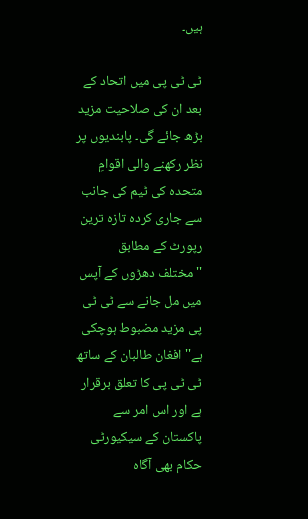ہیں۔

ٹی ٹی پی میں اتحاد کے بعد ان کی صلاحیت مزید بڑھ جائے گی۔ پابندیوں پر نظر رکھنے والی اقوامِ متحدہ کی ٹیم کی جانب سے جاری کردہ تازہ ترین رپورٹ کے مطابق ''مختلف دھڑوں کے آپس میں مل جانے سے ٹی ٹی پی مزید مضبوط ہوچکی ہے''افغان طالبان کے ساتھ ٹی ٹی پی کا تعلق برقرار ہے اور اس امر سے پاکستان کے سیکیورٹی حکام بھی آگاہ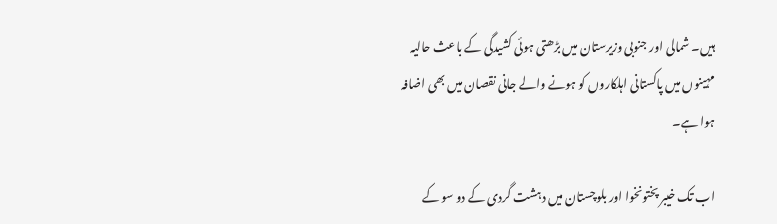ہیں۔ شمالی اور جنوبی وزیرستان میں بڑھتی ہوئی کشیدگی کے باعث حالیہ مہینوں میں پاکستانی اہلکاروں کو ہونے والے جانی نقصان میں بھی اضافہ ہوا ہے۔

اب تک خیبر پختونخوا اور بلوچستان میں دہشت گردی کے دو سو کے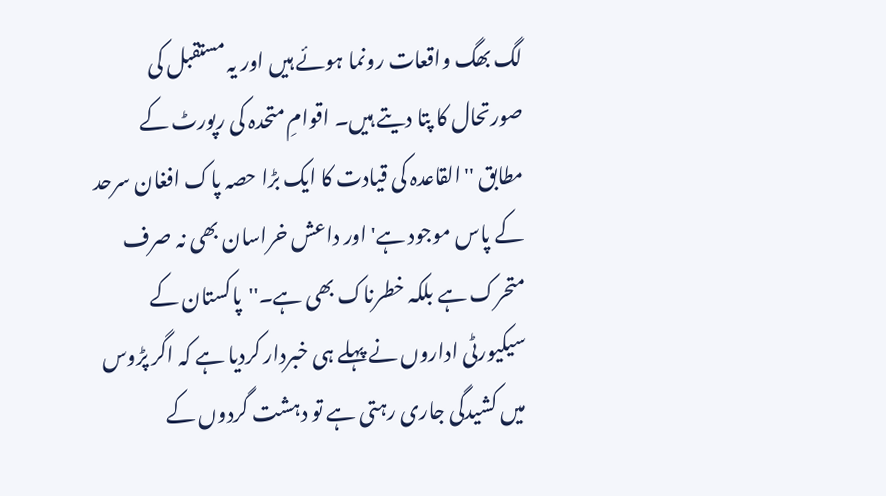لگ بھگ واقعات رونما ہوئے ہیں اور یہ مستقبل کی صورتحال کا پتا دیتے ہیں۔ اقوامِ متحدہ کی رپورٹ کے مطابق ''القاعدہ کی قیادت کا ایک بڑا حصہ پاک افغان سرحد کے پاس موجود ہے' اور داعش خراسان بھی نہ صرف متحرک ہے بلکہ خطرناک بھی ہے۔''پاکستان کے سیکیورٹی اداروں نے پہلے ہی خبردار کردیا ہے کہ اگر پڑوس میں کشیدگی جاری رہتی ہے تو دہشت گردوں کے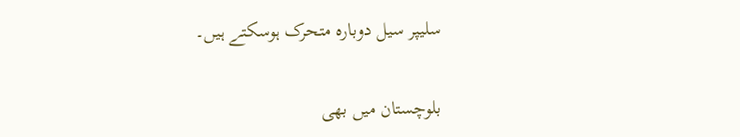سلیپر سیل دوبارہ متحرک ہوسکتے ہیں۔

بلوچستان میں بھی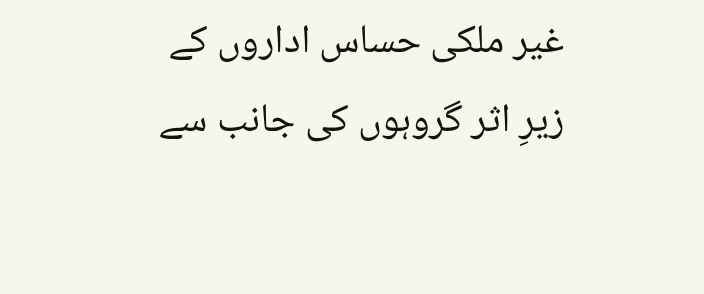غیر ملکی حساس اداروں کے زیرِ اثر گروہوں کی جانب سے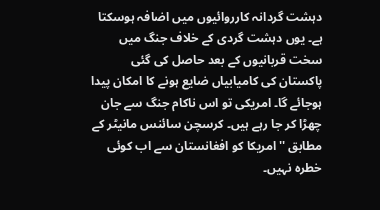دہشت گردانہ کارروائیوں میں اضافہ ہوسکتا ہے۔ یوں دہشت گردی کے خلاف جنگ میں سخت قربانیوں کے بعد حاصل کی گئی پاکستان کی کامیابیاں ضایع ہونے کا امکان پیدا ہوجائے گا۔ امریکی تو اس ناکام جنگ سے جان چھڑا کر جا رہے ہیں۔ کرسچن سائنس مانیٹر کے مطابق ''امریکا کو افغانستان سے اب کوئی خطرہ نہیں۔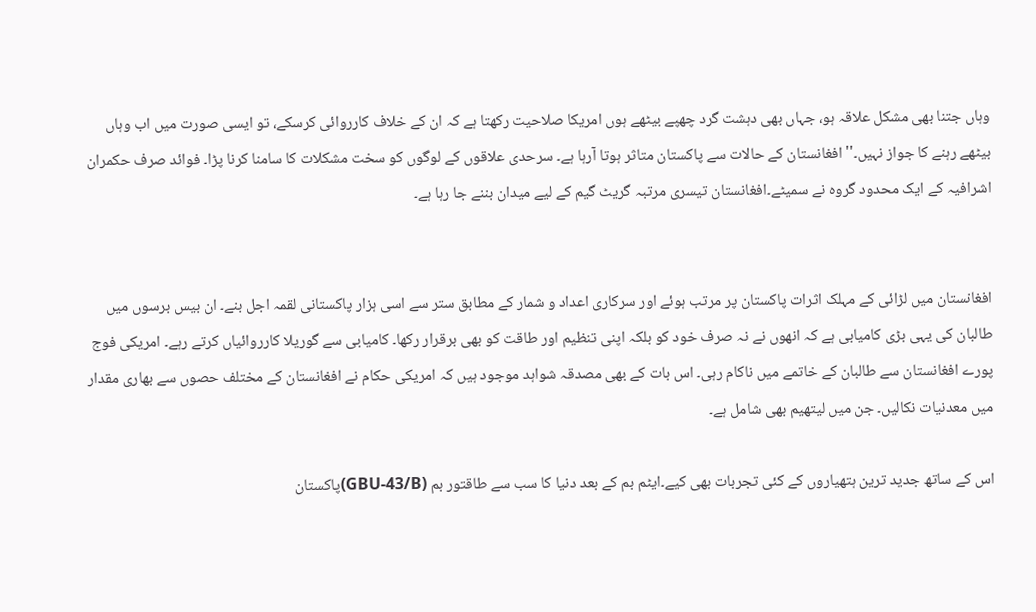وہاں جتنا بھی مشکل علاقہ ہو، جہاں بھی دہشت گرد چھپے بیٹھے ہوں امریکا صلاحیت رکھتا ہے کہ ان کے خلاف کارروائی کرسکے، تو ایسی صورت میں اب وہاں بیٹھے رہنے کا جواز نہیں۔''افغانستان کے حالات سے پاکستان متاثر ہوتا آرہا ہے۔ سرحدی علاقوں کے لوگوں کو سخت مشکلات کا سامنا کرنا پڑا۔ فوائد صرف حکمران اشرافیہ کے ایک محدود گروہ نے سمیٹے۔افغانستان تیسری مرتبہ گریٹ گیم کے لیے میدان بننے جا رہا ہے۔


افغانستان میں لڑائی کے مہلک اثرات پاکستان پر مرتب ہوئے اور سرکاری اعداد و شمار کے مطابق ستر سے اسی ہزار پاکستانی لقمہ اجل بنے۔ ان بیس برسوں میں طالبان کی یہی بڑی کامیابی ہے کہ انھوں نے نہ صرف خود کو بلکہ اپنی تنظیم اور طاقت کو بھی برقرار رکھا۔ کامیابی سے گوریلا کارروائیاں کرتے رہے۔ امریکی فوج پورے افغانستان سے طالبان کے خاتمے میں ناکام رہی۔ اس بات کے بھی مصدقہ شواہد موجود ہیں کہ امریکی حکام نے افغانستان کے مختلف حصوں سے بھاری مقدار میں معدنیات نکالیں۔ جن میں لیتھیم بھی شامل ہے۔

اس کے ساتھ جدید ترین ہتھیاروں کے کئی تجربات بھی کیے۔ایٹم بم کے بعد دنیا کا سب سے طاقتور بم (GBU-43/B)پاکستان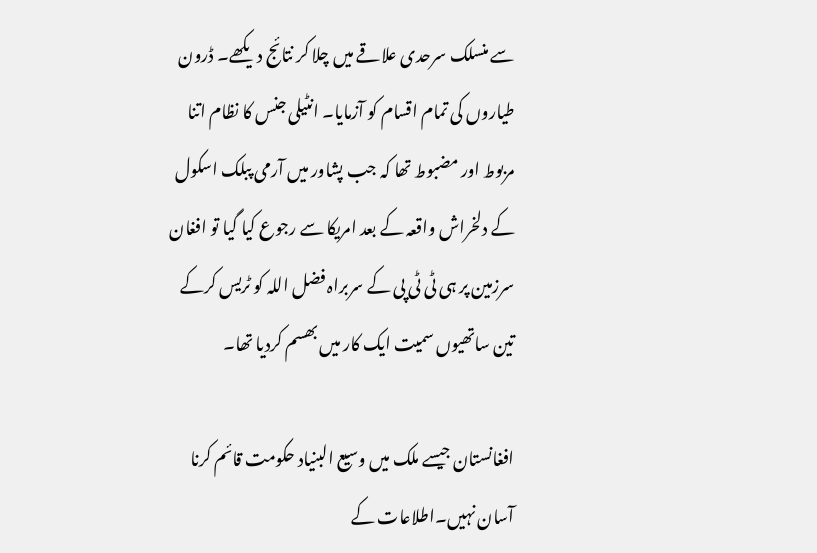سے منسلک سرحدی علاقے میں چلا کر نتائج دیکھے۔ ڈرون طیاروں کی تمام اقسام کو آزمایا۔ انٹیلی جنس کا نظام اتنا مربوط اور مضبوط تھا کہ جب پشاور میں آرمی پبلک اسکول کے دلخراش واقعہ کے بعد امریکا سے رجوع کیا گیا تو افغان سرزمین پر ہی ٹی ٹی پی کے سربراہ فضل اللہ کو ٹریس کرکے تین ساتھیوں سمیت ایک کار میں بھسم کردیا تھا۔

افغانستان جیسے ملک میں وسیع البنیاد حکومت قائم کرنا آسان نہیں۔اطلاعات کے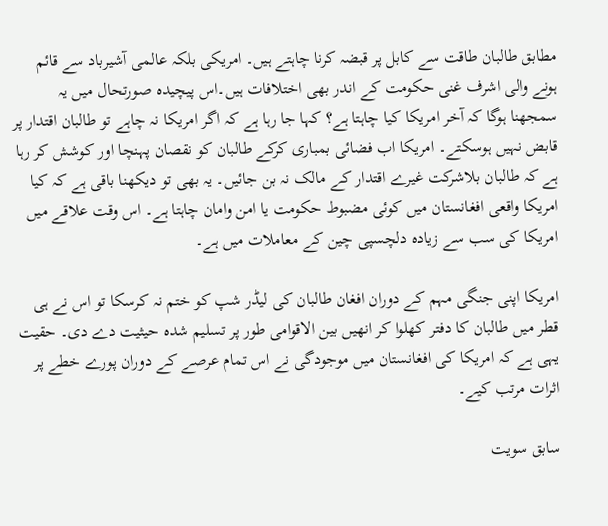مطابق طالبان طاقت سے کابل پر قبضہ کرنا چاہتے ہیں۔ امریکی بلکہ عالمی آشیرباد سے قائم ہونے والی اشرف غنی حکومت کے اندر بھی اختلافات ہیں۔اس پیچیدہ صورتحال میں یہ سمجھنا ہوگا کہ آخر امریکا کیا چاہتا ہے؟ کہا جا رہا ہے کہ اگر امریکا نہ چاہے تو طالبان اقتدار پر قابض نہیں ہوسکتے۔ امریکا اب فضائی بمباری کرکے طالبان کو نقصان پہنچا اور کوشش کر رہا ہے کہ طالبان بلاشرکت غیرے اقتدار کے مالک نہ بن جائیں۔ یہ بھی تو دیکھنا باقی ہے کہ کیا امریکا واقعی افغانستان میں کوئی مضبوط حکومت یا امن وامان چاہتا ہے۔ اس وقت علاقے میں امریکا کی سب سے زیادہ دلچسپی چین کے معاملات میں ہے۔

امریکا اپنی جنگی مہم کے دوران افغان طالبان کی لیڈر شپ کو ختم نہ کرسکا تو اس نے ہی قطر میں طالبان کا دفتر کھلوا کر انھیں بین الاقوامی طور پر تسلیم شدہ حیثیت دے دی۔ حقیت یہی ہے کہ امریکا کی افغانستان میں موجودگی نے اس تمام عرصے کے دوران پورے خطے پر اثرات مرتب کیے۔

سابق سویت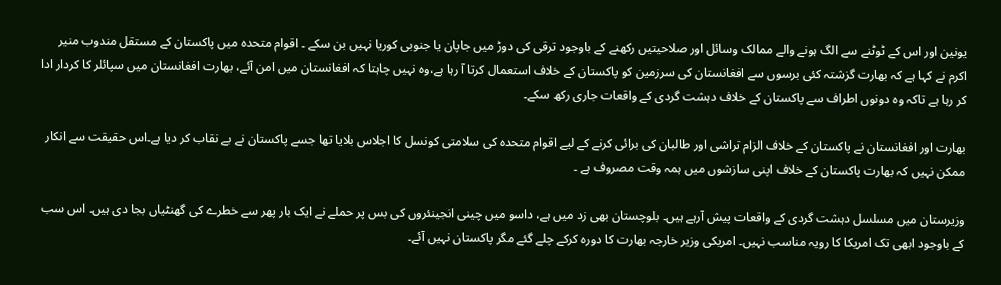یونین اور اس کے ٹوٹنے سے الگ ہونے والے ممالک وسائل اور صلاحیتیں رکھنے کے باوجود ترقی کی دوڑ میں جاپان یا جنوبی کوریا نہیں بن سکے ۔ اقوام متحدہ میں پاکستان کے مستقل مندوب منیر اکرم نے کہا ہے کہ بھارت گزشتہ کئی برسوں سے افغانستان کی سرزمین کو پاکستان کے خلاف استعمال کرتا آ رہا ہے،وہ نہیں چاہتا کہ افغانستان میں امن آئے، بھارت افغانستان میں سپائلر کا کردار ادا کر رہا ہے تاکہ وہ دونوں اطراف سے پاکستان کے خلاف دہشت گردی کے واقعات جاری رکھ سکے۔

بھارت اور افغانستان نے پاکستان کے خلاف الزام تراشی اور طالبان کی برائی کرنے کے لیے اقوام متحدہ کی سلامتی کونسل کا اجلاس بلایا تھا جسے پاکستان نے بے نقاب کر دیا ہے۔اس حقیقت سے انکار ممکن نہیں کہ بھارت پاکستان کے خلاف اپنی سازشوں میں ہمہ وقت مصروف ہے ۔

وزیرستان میں مسلسل دہشت گردی کے واقعات پیش آرہے ہیں۔ بلوچستان بھی زد میں ہے، داسو میں چینی انجینئروں کی بس پر حملے نے ایک بار پھر سے خطرے کی گھنٹیاں بجا دی ہیں۔ اس سب کے باوجود ابھی تک امریکا کا رویہ مناسب نہیں۔ امریکی وزیر خارجہ بھارت کا دورہ کرکے چلے گئے مگر پاکستان نہیں آئے۔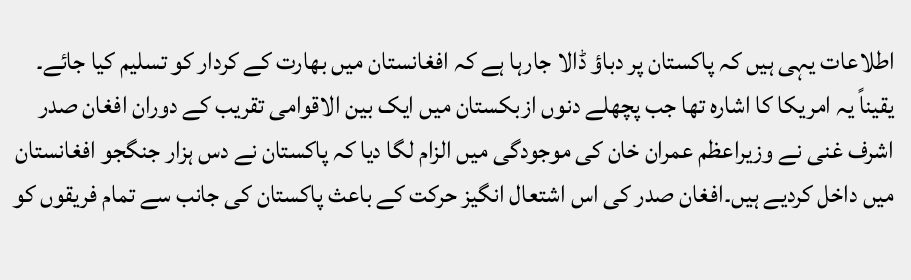اطلاعات یہی ہیں کہ پاکستان پر دباؤ ڈالا جارہا ہے کہ افغانستان میں بھارت کے کردار کو تسلیم کیا جائے۔ یقیناً یہ امریکا کا اشارہ تھا جب پچھلے دنوں ازبکستان میں ایک بین الاقوامی تقریب کے دوران افغان صدر اشرف غنی نے وزیراعظم عمران خان کی موجودگی میں الزام لگا دیا کہ پاکستان نے دس ہزار جنگجو افغانستان میں داخل کردیے ہیں۔افغان صدر کی اس اشتعال انگیز حرکت کے باعث پاکستان کی جانب سے تمام فریقوں کو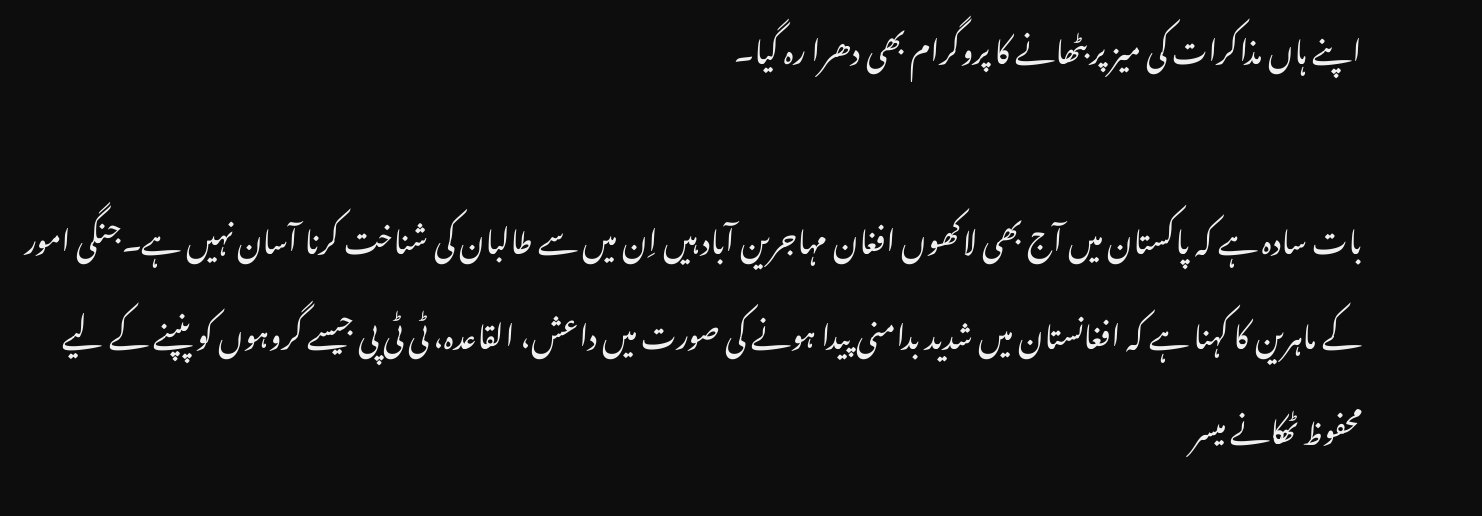اپنے ہاں مذاکرات کی میز پر بٹھانے کا پروگرام بھی دھرا رہ گیا۔

بات سادہ ہے کہ پاکستان میں آج بھی لاکھوں افغان مہاجرین آباد ہیں اِن میں سے طالبان کی شناخت کرنا آسان نہیں ہے۔جنگی امور کے ماہرین کا کہنا ہے کہ افغانستان میں شدید بدامنی پیدا ہونے کی صورت میں داعش، القاعدہ، ٹی ٹی پی جیسے گروہوں کو پنپنے کے لیے محفوظ ٹھکانے میسر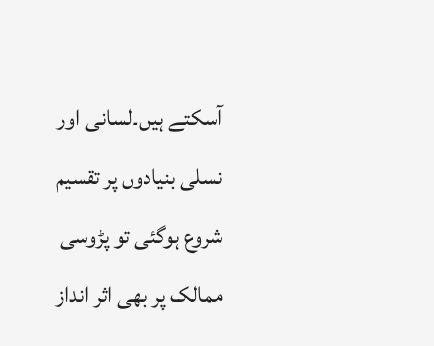آسکتے ہیں۔لسانی اور نسلی بنیادوں پر تقسیم شروع ہوگئی تو پڑوسی ممالک پر بھی اثر انداز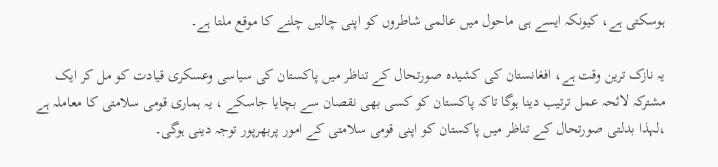ہوسکتی ہے، کیونکہ ایسے ہی ماحول میں عالمی شاطروں کو اپنی چالیں چلنے کا موقع ملتا ہے۔

یہ نازک ترین وقت ہے، افغانستان کی کشیدہ صورتحال کے تناظر میں پاکستان کی سیاسی وعسکری قیادت کو مل کر ایک مشترکہ لائحہ عمل ترتیب دینا ہوگا تاکہ پاکستان کو کسی بھی نقصان سے بچایا جاسکے ، یہ ہماری قومی سلامتی کا معاملہ ہے ،لہذا بدلتی صورتحال کے تناظر میں پاکستان کو اپنی قومی سلامتی کے امور پربھرپور توجہ دینی ہوگی۔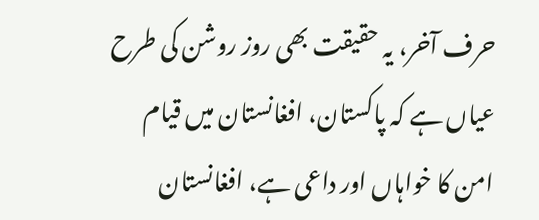حرف آخر، یہ حقیقت بھی روز روشن کی طرح عیاں ہے کہ پاکستان، افغانستان میں قیام امن کا خواہاں اور داعی ہے، افغانستان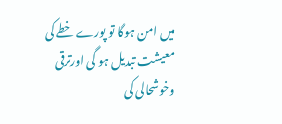میں امن ہوگا تو پورے خطے کی معیشت تبدیل ہو گی اورترقی وخوشحالی کی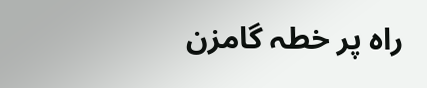راہ پر خطہ گامزن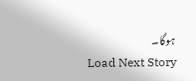ہوگا۔
Load Next Story